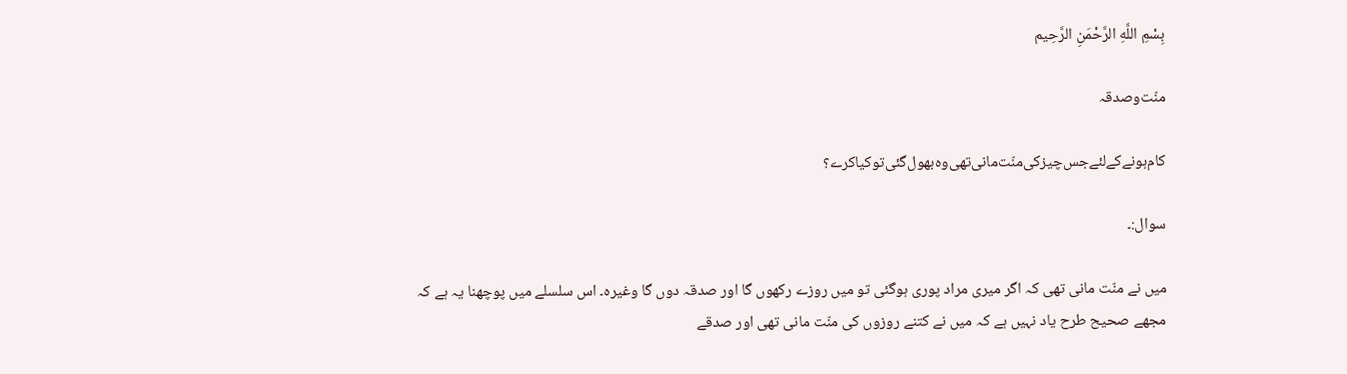بِسْمِ اللَّهِ الرَّحْمَنِ الرَّحِيم

منّت‌و‌صدقہ

کام‌ہونے‌کے‌لئے‌جس‌چیز‌کی‌منّت‌مانی‌تھی‌وہ‌بھول‌گئی‌تو‌کیا‌کرے؟

سوال:۔

میں نے منّت مانی تھی کہ اگر میری مراد پوری ہوگئی تو میں روزے رکھوں گا اور صدقہ دوں گا وغیرہ۔ اس سلسلے میں پوچھنا یہ ہے کہ مجھے صحیح طرح یاد نہیں ہے کہ میں نے کتنے روزوں کی منّت مانی تھی اور صدقے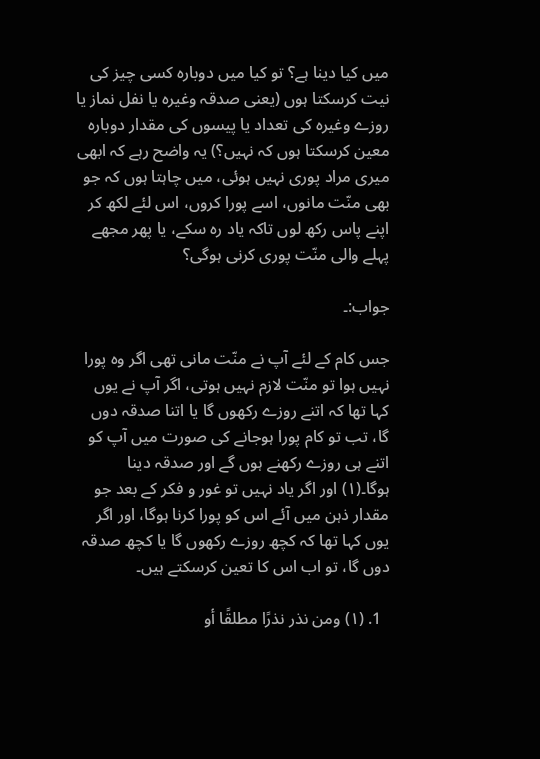میں کیا دینا ہے؟ تو کیا میں دوبارہ کسی چیز کی نیت کرسکتا ہوں (یعنی صدقہ وغیرہ یا نفل نماز یا روزے وغیرہ کی تعداد یا پیسوں کی مقدار دوبارہ معین کرسکتا ہوں کہ نہیں؟) یہ واضح رہے کہ ابھی میری مراد پوری نہیں ہوئی، میں چاہتا ہوں کہ جو بھی منّت مانوں، اسے پورا کروں، اس لئے لکھ کر اپنے پاس رکھ لوں تاکہ یاد رہ سکے، یا پھر مجھے پہلے والی منّت پوری کرنی ہوگی؟

جواب:۔

جس کام کے لئے آپ نے منّت مانی تھی اگر وہ پورا نہیں ہوا تو منّت لازم نہیں ہوتی، اگر آپ نے یوں کہا تھا کہ اتنے روزے رکھوں گا یا اتنا صدقہ دوں گا، تب تو کام پورا ہوجانے کی صورت میں آپ کو اتنے ہی روزے رکھنے ہوں گے اور صدقہ دینا ہوگا۔(۱) اور اگر یاد نہیں تو غور و فکر کے بعد جو مقدار ذہن میں آئے اس کو پورا کرنا ہوگا، اور اگر یوں کہا تھا کہ کچھ روزے رکھوں گا یا کچھ صدقہ دوں گا، تو اب اس کا تعین کرسکتے ہیں۔

  1. (۱) ومن نذر نذرًا مطلقًا أو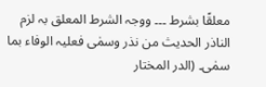معلقًا بشرط ۔۔۔ ووجہ الشرط المعلق بہ لزم الناذر الحدیث من نذر وسمٰی فعلیہ الوفاء بما سمٰی۔ (الدر المختار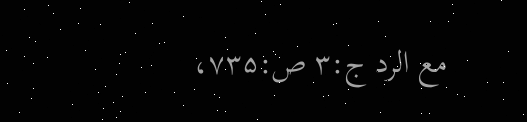مع الرد ج:۳ ص:۷۳۵،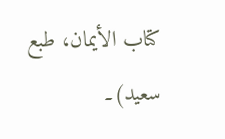کتاب الأیمان، طبع سعید)۔